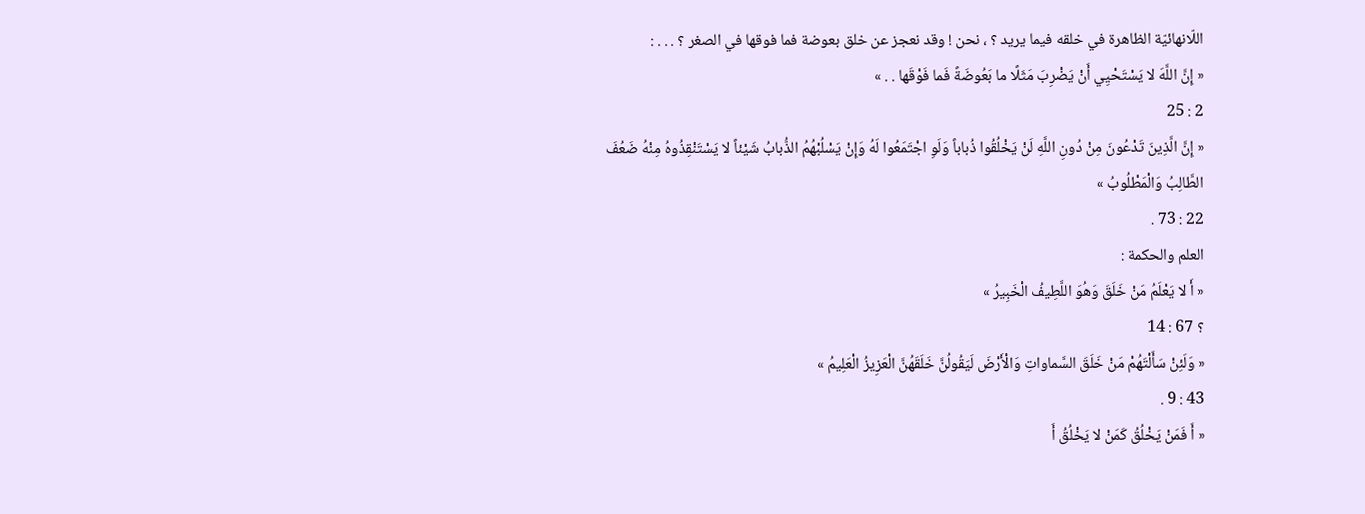اللّانهائيّة الظاهرة في خلقه فيما يريد ؟ ، نحن ! وقد نعجز عن خلق بعوضة فما فوقها في الصغر ؟ . . . :
« إِنَّ اللَّهَ لا يَسْتَحْيِي أَنْ يَضْرِبَ مَثَلًا ما بَعُوضَةً فَما فَوْقَها . . »
2 : 25
« إِنَّ الَّذِينَ تَدْعُونَ مِنْ دُونِ اللَّهِ لَنْ يَخْلُقُوا ذُباباً وَلَوِ اجْتَمَعُوا لَهُ وَإِنْ يَسْلُبْهُمُ الذُّبابُ شَيْئاً لا يَسْتَنْقِذُوهُ مِنْهُ ضَعُفَ الطَّالِبُ وَالْمَطْلُوبُ »
22 : 73 .
العلم والحكمة :
« أَ لا يَعْلَمُ مَنْ خَلَقَ وَهُوَ اللَّطِيفُ الْخَبِيرُ »
؟ 67 : 14
« وَلَئِنْ سَأَلْتَهُمْ مَنْ خَلَقَ السَّماواتِ وَالْأَرْضَ لَيَقُولُنَّ خَلَقَهُنَّ الْعَزِيزُ الْعَلِيمُ »
43 : 9 .
« أَ فَمَنْ يَخْلُقُ كَمَنْ لا يَخْلُقُ أَ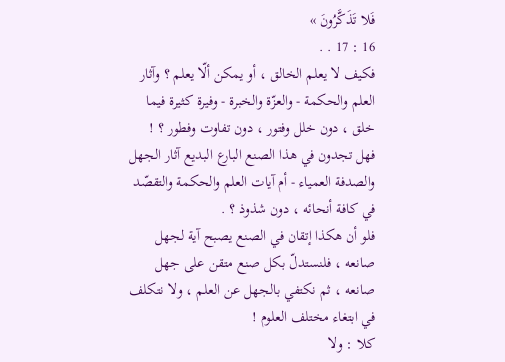فَلا تَذَكَّرُونَ »
16 : 17 . .
فكيف لا يعلم الخالق ، أو يمكن ألّا يعلم ؟ وآثار العلم والحكمة - والعزّة والخبرة - وفيرة كثيرة فيما خلق ، دون خلل وفتور ، دون تفاوت وفطور ؟ !
فهل تجدون في هذا الصنع البارع البديع آثار الجهل والصدفة العمياء - أم آيات العلم والحكمة والتقصّد في كافة أنحائه ، دون شذوذ ؟ .
فلو أن هكذا إتقان في الصنع يصبح آية لجهل صانعه ، فلنستدلّ بكل صنع متقن على جهل صانعه ، ثم نكتفي بالجهل عن العلم ، ولا نتكلف في ابتغاء مختلف العلوم !
كلا : ولا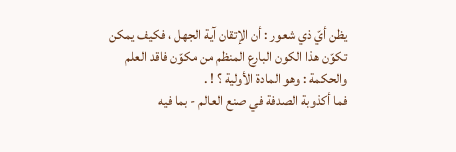يظن أيّ ذي شعور : أن الإتقان آية الجهل ، فكيف يمكن تكوّن هذا الكون البارع المنظم من مكوّن فاقد العلم والحكمة : وهو المادة الأولية ؟ ! .
فما أكذوبة الصدفة في صنع العالم - بما فيه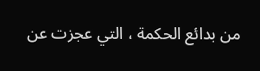من بدائع الحكمة ، التي عجزت عن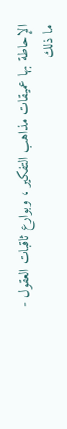الإحاطة بها عميقات مذاهب التفكير ، وبوارع ثاقبات العقول - ما ذلك